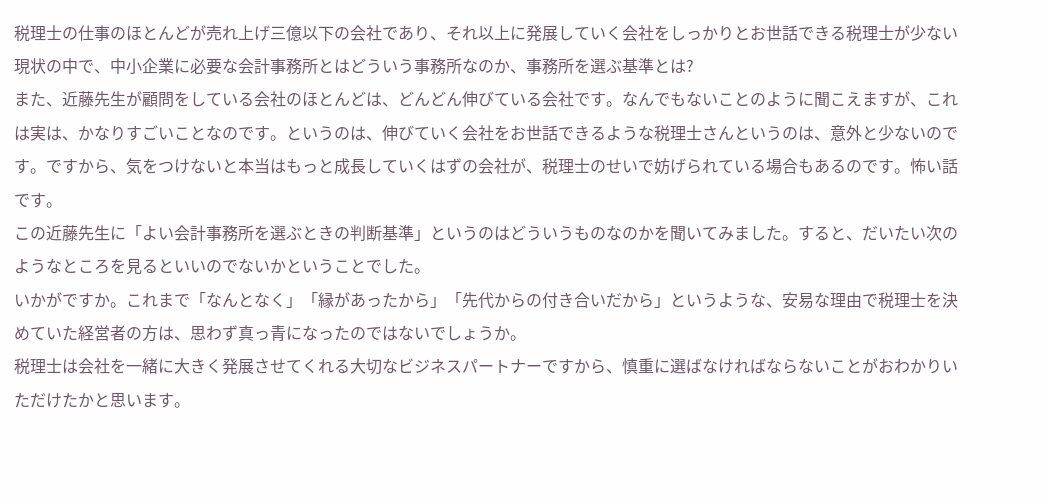税理士の仕事のほとんどが売れ上げ三億以下の会社であり、それ以上に発展していく会社をしっかりとお世話できる税理士が少ない現状の中で、中小企業に必要な会計事務所とはどういう事務所なのか、事務所を選ぶ基準とは?
また、近藤先生が顧問をしている会社のほとんどは、どんどん伸びている会社です。なんでもないことのように聞こえますが、これは実は、かなりすごいことなのです。というのは、伸びていく会社をお世話できるような税理士さんというのは、意外と少ないのです。ですから、気をつけないと本当はもっと成長していくはずの会社が、税理士のせいで妨げられている場合もあるのです。怖い話です。
この近藤先生に「よい会計事務所を選ぶときの判断基準」というのはどういうものなのかを聞いてみました。すると、だいたい次のようなところを見るといいのでないかということでした。
いかがですか。これまで「なんとなく」「縁があったから」「先代からの付き合いだから」というような、安易な理由で税理士を決めていた経営者の方は、思わず真っ青になったのではないでしょうか。
税理士は会社を一緒に大きく発展させてくれる大切なビジネスパートナーですから、慎重に選ばなければならないことがおわかりいただけたかと思います。